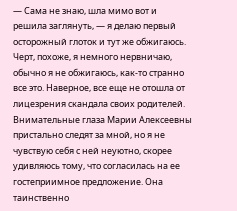— Сама не знаю, шла мимо вот и решила заглянуть, — я делаю первый осторожный глоток и тут же обжигаюсь. Черт, похоже, я немного нервничаю, обычно я не обжигаюсь, как-то странно все это. Наверное, все еще не отошла от лицезрения скандала своих родителей. Внимательные глаза Марии Алексеевны пристально следят за мной, но я не чувствую себя с ней неуютно, скорее удивляюсь тому, что согласилась на ее гостеприимное предложение. Она таинственно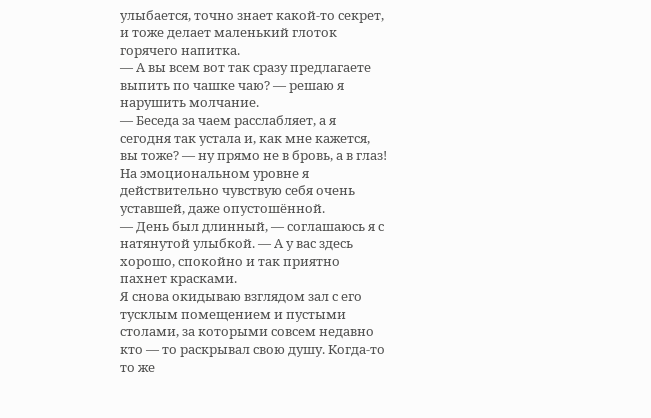улыбается, точно знает какой-то секрет, и тоже делает маленький глоток горячего напитка.
— А вы всем вот так сразу предлагаете выпить по чашке чаю? — решаю я нарушить молчание.
— Беседа за чаем расслабляет, а я сегодня так устала и, как мне кажется, вы тоже? — ну прямо не в бровь, а в глаз! На эмоциональном уровне я действительно чувствую себя очень уставшей, даже опустошённой.
— День был длинный, — соглашаюсь я с натянутой улыбкой. — А у вас здесь хорошо, спокойно и так приятно пахнет красками.
Я снова окидываю взглядом зал с его тусклым помещением и пустыми столами, за которыми совсем недавно кто — то раскрывал свою душу. Когда-то то же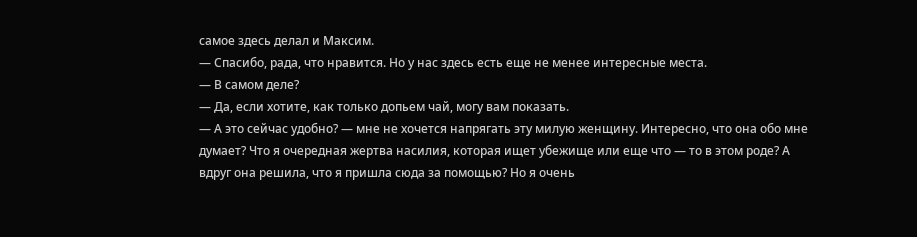самое здесь делал и Максим.
— Спасибо, рада, что нравится. Но у нас здесь есть еще не менее интересные места.
— В самом деле?
— Да, если хотите, как только допьем чай, могу вам показать.
— А это сейчас удобно? — мне не хочется напрягать эту милую женщину. Интересно, что она обо мне думает? Что я очередная жертва насилия, которая ищет убежище или еще что — то в этом роде? А вдруг она решила, что я пришла сюда за помощью? Но я очень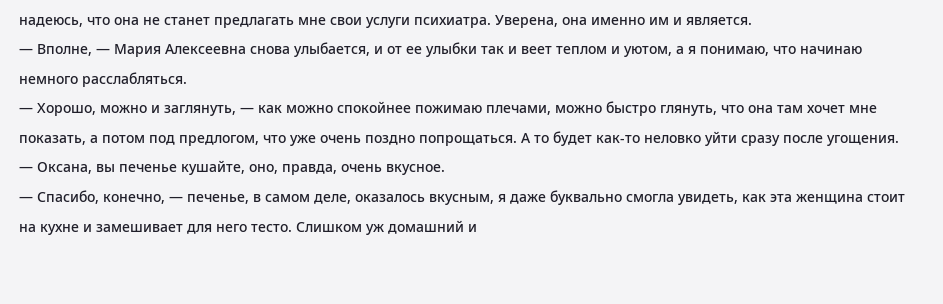надеюсь, что она не станет предлагать мне свои услуги психиатра. Уверена, она именно им и является.
— Вполне, — Мария Алексеевна снова улыбается, и от ее улыбки так и веет теплом и уютом, а я понимаю, что начинаю немного расслабляться.
— Хорошо, можно и заглянуть, — как можно спокойнее пожимаю плечами, можно быстро глянуть, что она там хочет мне показать, а потом под предлогом, что уже очень поздно попрощаться. А то будет как-то неловко уйти сразу после угощения.
— Оксана, вы печенье кушайте, оно, правда, очень вкусное.
— Спасибо, конечно, — печенье, в самом деле, оказалось вкусным, я даже буквально смогла увидеть, как эта женщина стоит на кухне и замешивает для него тесто. Слишком уж домашний и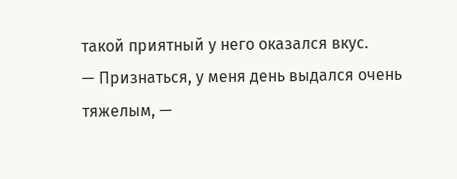такой приятный у него оказался вкус.
— Признаться, у меня день выдался очень тяжелым, —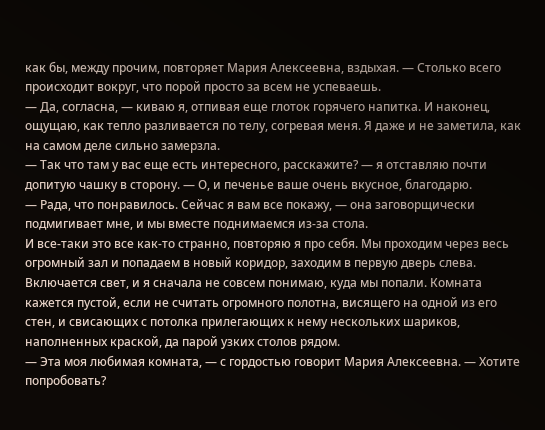как бы, между прочим, повторяет Мария Алексеевна, вздыхая. — Столько всего происходит вокруг, что порой просто за всем не успеваешь.
— Да, согласна, — киваю я, отпивая еще глоток горячего напитка. И наконец, ощущаю, как тепло разливается по телу, согревая меня. Я даже и не заметила, как на самом деле сильно замерзла.
— Так что там у вас еще есть интересного, расскажите? — я отставляю почти допитую чашку в сторону. — О, и печенье ваше очень вкусное, благодарю.
— Рада, что понравилось. Сейчас я вам все покажу, — она заговорщически подмигивает мне, и мы вместе поднимаемся из-за стола.
И все-таки это все как-то странно, повторяю я про себя. Мы проходим через весь огромный зал и попадаем в новый коридор, заходим в первую дверь слева. Включается свет, и я сначала не совсем понимаю, куда мы попали. Комната кажется пустой, если не считать огромного полотна, висящего на одной из его стен, и свисающих с потолка прилегающих к нему нескольких шариков, наполненных краской, да парой узких столов рядом.
— Эта моя любимая комната, — с гордостью говорит Мария Алексеевна. — Хотите попробовать?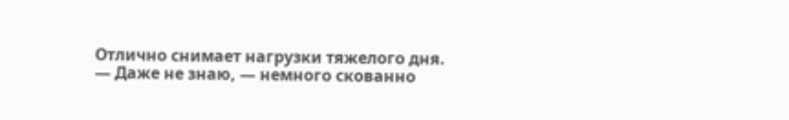Отлично снимает нагрузки тяжелого дня.
— Даже не знаю, — немного скованно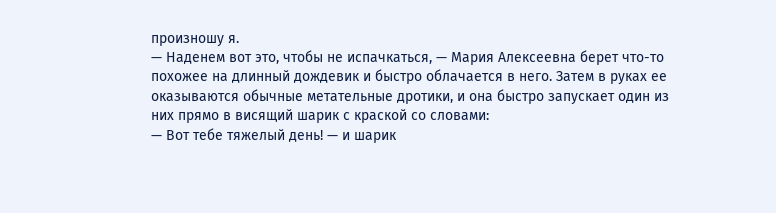произношу я.
— Наденем вот это, чтобы не испачкаться, — Мария Алексеевна берет что-то похожее на длинный дождевик и быстро облачается в него. Затем в руках ее оказываются обычные метательные дротики, и она быстро запускает один из них прямо в висящий шарик с краской со словами:
— Вот тебе тяжелый день! — и шарик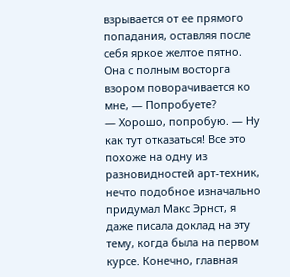взрывается от ее прямого попадания, оставляя после себя яркое желтое пятно. Она с полным восторга взором поворачивается ко мне, — Попробуете?
— Хорошо, попробую. — Ну как тут отказаться! Все это похоже на одну из разновидностей арт-техник, нечто подобное изначально придумал Макс Эрнст, я даже писала доклад на эту тему, когда была на первом курсе. Конечно, главная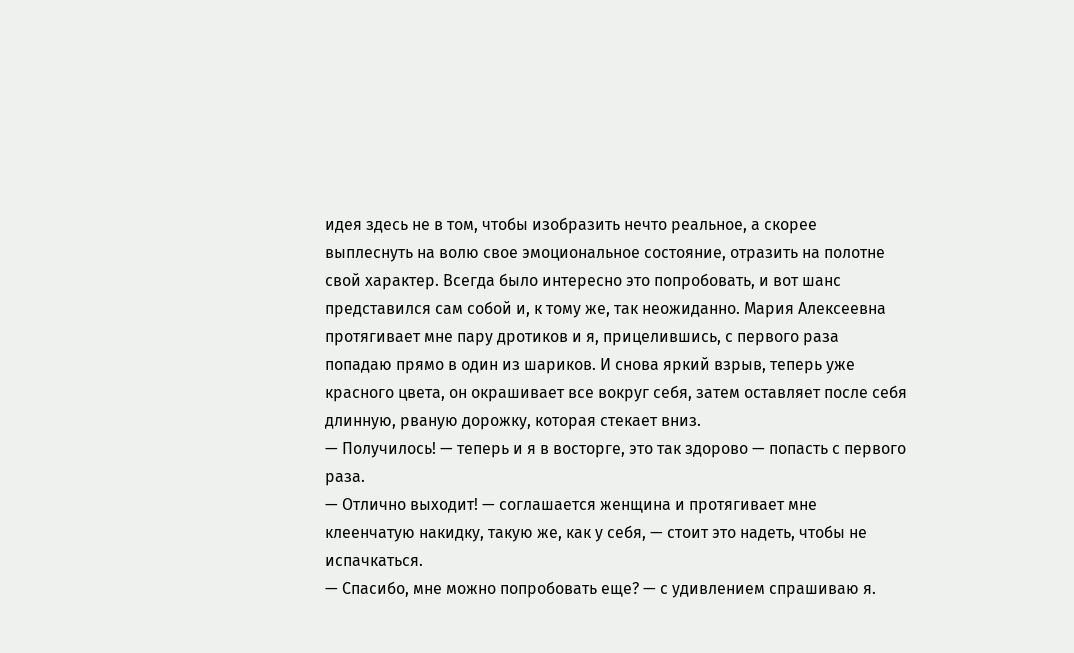идея здесь не в том, чтобы изобразить нечто реальное, а скорее выплеснуть на волю свое эмоциональное состояние, отразить на полотне свой характер. Всегда было интересно это попробовать, и вот шанс представился сам собой и, к тому же, так неожиданно. Мария Алексеевна протягивает мне пару дротиков и я, прицелившись, с первого раза попадаю прямо в один из шариков. И снова яркий взрыв, теперь уже красного цвета, он окрашивает все вокруг себя, затем оставляет после себя длинную, рваную дорожку, которая стекает вниз.
— Получилось! — теперь и я в восторге, это так здорово — попасть с первого раза.
— Отлично выходит! — соглашается женщина и протягивает мне клеенчатую накидку, такую же, как у себя, — стоит это надеть, чтобы не испачкаться.
— Спасибо, мне можно попробовать еще? — с удивлением спрашиваю я.